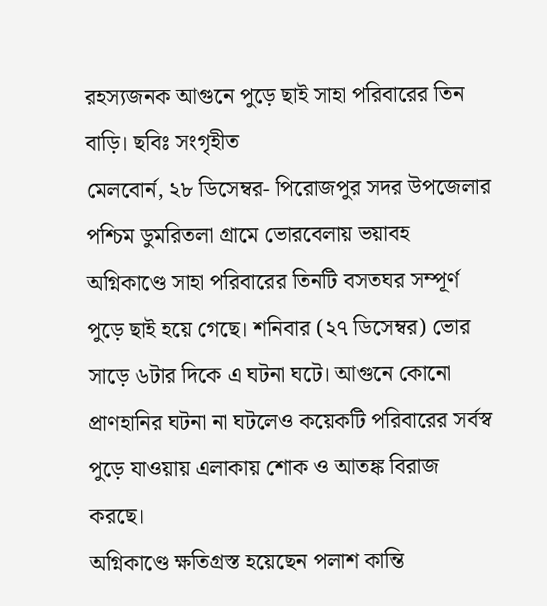রহস্যজনক আগুনে পুড়ে ছাই সাহা পরিবারের তিন বাড়ি। ছবিঃ সংগৃহীত
মেলবোর্ন, ২৮ ডিসেম্বর- পিরোজপুর সদর উপজেলার পশ্চিম ডুমরিতলা গ্রামে ভোরবেলায় ভয়াবহ অগ্নিকাণ্ডে সাহা পরিবারের তিনটি বসতঘর সম্পূর্ণ পুড়ে ছাই হয়ে গেছে। শনিবার (২৭ ডিসেম্বর) ভোর সাড়ে ৬টার দিকে এ ঘটনা ঘটে। আগুনে কোনো প্রাণহানির ঘটনা না ঘটলেও কয়েকটি পরিবারের সর্বস্ব পুড়ে যাওয়ায় এলাকায় শোক ও আতঙ্ক বিরাজ করছে।
অগ্নিকাণ্ডে ক্ষতিগ্রস্ত হয়েছেন পলাশ কান্তি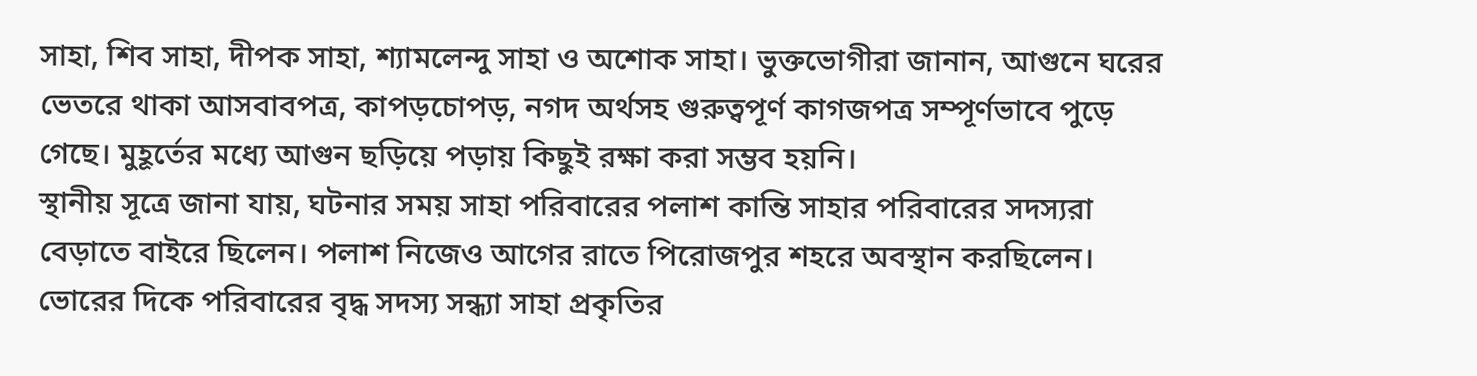সাহা, শিব সাহা, দীপক সাহা, শ্যামলেন্দু সাহা ও অশোক সাহা। ভুক্তভোগীরা জানান, আগুনে ঘরের ভেতরে থাকা আসবাবপত্র, কাপড়চোপড়, নগদ অর্থসহ গুরুত্বপূর্ণ কাগজপত্র সম্পূর্ণভাবে পুড়ে গেছে। মুহূর্তের মধ্যে আগুন ছড়িয়ে পড়ায় কিছুই রক্ষা করা সম্ভব হয়নি।
স্থানীয় সূত্রে জানা যায়, ঘটনার সময় সাহা পরিবারের পলাশ কান্তি সাহার পরিবারের সদস্যরা বেড়াতে বাইরে ছিলেন। পলাশ নিজেও আগের রাতে পিরোজপুর শহরে অবস্থান করছিলেন। ভোরের দিকে পরিবারের বৃদ্ধ সদস্য সন্ধ্যা সাহা প্রকৃতির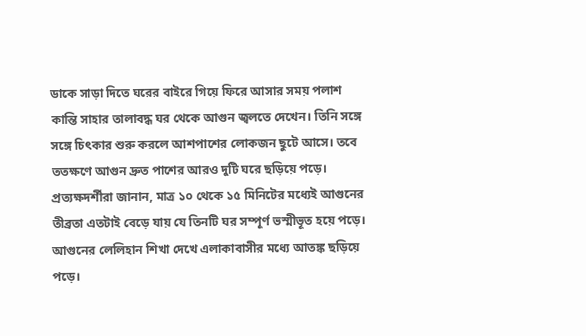ডাকে সাড়া দিতে ঘরের বাইরে গিয়ে ফিরে আসার সময় পলাশ কান্তি সাহার তালাবদ্ধ ঘর থেকে আগুন জ্বলতে দেখেন। তিনি সঙ্গে সঙ্গে চিৎকার শুরু করলে আশপাশের লোকজন ছুটে আসে। তবে ততক্ষণে আগুন দ্রুত পাশের আরও দুটি ঘরে ছড়িয়ে পড়ে।
প্রত্যক্ষদর্শীরা জানান, মাত্র ১০ থেকে ১৫ মিনিটের মধ্যেই আগুনের তীব্রতা এতটাই বেড়ে যায় যে তিনটি ঘর সম্পূর্ণ ভস্মীভূত হয়ে পড়ে। আগুনের লেলিহান শিখা দেখে এলাকাবাসীর মধ্যে আতঙ্ক ছড়িয়ে পড়ে।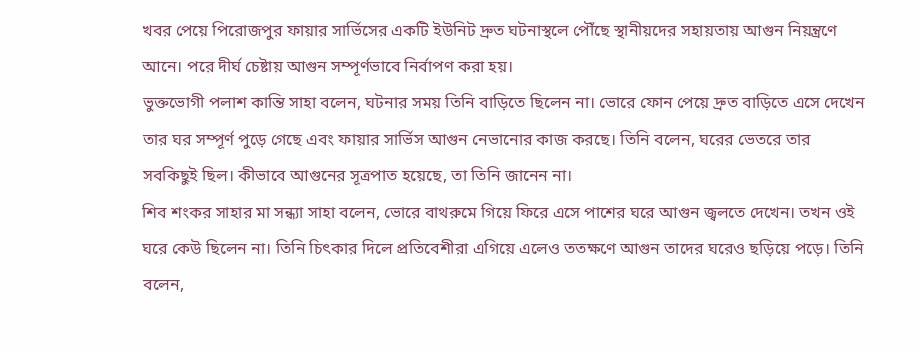খবর পেয়ে পিরোজপুর ফায়ার সার্ভিসের একটি ইউনিট দ্রুত ঘটনাস্থলে পৌঁছে স্থানীয়দের সহায়তায় আগুন নিয়ন্ত্রণে আনে। পরে দীর্ঘ চেষ্টায় আগুন সম্পূর্ণভাবে নির্বাপণ করা হয়।
ভুক্তভোগী পলাশ কান্তি সাহা বলেন, ঘটনার সময় তিনি বাড়িতে ছিলেন না। ভোরে ফোন পেয়ে দ্রুত বাড়িতে এসে দেখেন তার ঘর সম্পূর্ণ পুড়ে গেছে এবং ফায়ার সার্ভিস আগুন নেভানোর কাজ করছে। তিনি বলেন, ঘরের ভেতরে তার সবকিছুই ছিল। কীভাবে আগুনের সূত্রপাত হয়েছে, তা তিনি জানেন না।
শিব শংকর সাহার মা সন্ধ্যা সাহা বলেন, ভোরে বাথরুমে গিয়ে ফিরে এসে পাশের ঘরে আগুন জ্বলতে দেখেন। তখন ওই ঘরে কেউ ছিলেন না। তিনি চিৎকার দিলে প্রতিবেশীরা এগিয়ে এলেও ততক্ষণে আগুন তাদের ঘরেও ছড়িয়ে পড়ে। তিনি বলেন,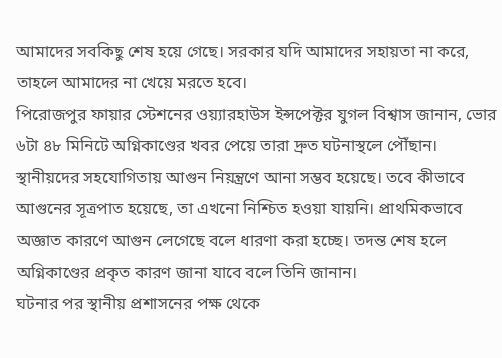আমাদের সবকিছু শেষ হয়ে গেছে। সরকার যদি আমাদের সহায়তা না করে, তাহলে আমাদের না খেয়ে মরতে হবে।
পিরোজপুর ফায়ার স্টেশনের ওয়্যারহাউস ইন্সপেক্টর যুগল বিশ্বাস জানান, ভোর ৬টা ৪৮ মিনিটে অগ্নিকাণ্ডের খবর পেয়ে তারা দ্রুত ঘটনাস্থলে পৌঁছান। স্থানীয়দের সহযোগিতায় আগুন নিয়ন্ত্রণে আনা সম্ভব হয়েছে। তবে কীভাবে আগুনের সূত্রপাত হয়েছে, তা এখনো নিশ্চিত হওয়া যায়নি। প্রাথমিকভাবে অজ্ঞাত কারণে আগুন লেগেছে বলে ধারণা করা হচ্ছে। তদন্ত শেষ হলে অগ্নিকাণ্ডের প্রকৃত কারণ জানা যাবে বলে তিনি জানান।
ঘটনার পর স্থানীয় প্রশাসনের পক্ষ থেকে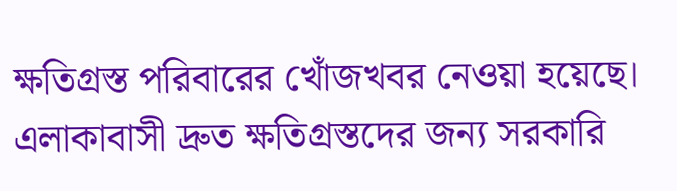ক্ষতিগ্রস্ত পরিবারের খোঁজখবর নেওয়া হয়েছে। এলাকাবাসী দ্রুত ক্ষতিগ্রস্তদের জন্য সরকারি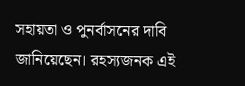সহায়তা ও পুনর্বাসনের দাবি জানিয়েছেন। রহস্যজনক এই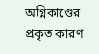অগ্নিকাণ্ডের প্রকৃত কারণ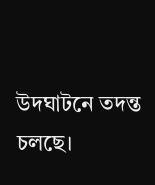উদঘাটনে তদন্ত চলছে।